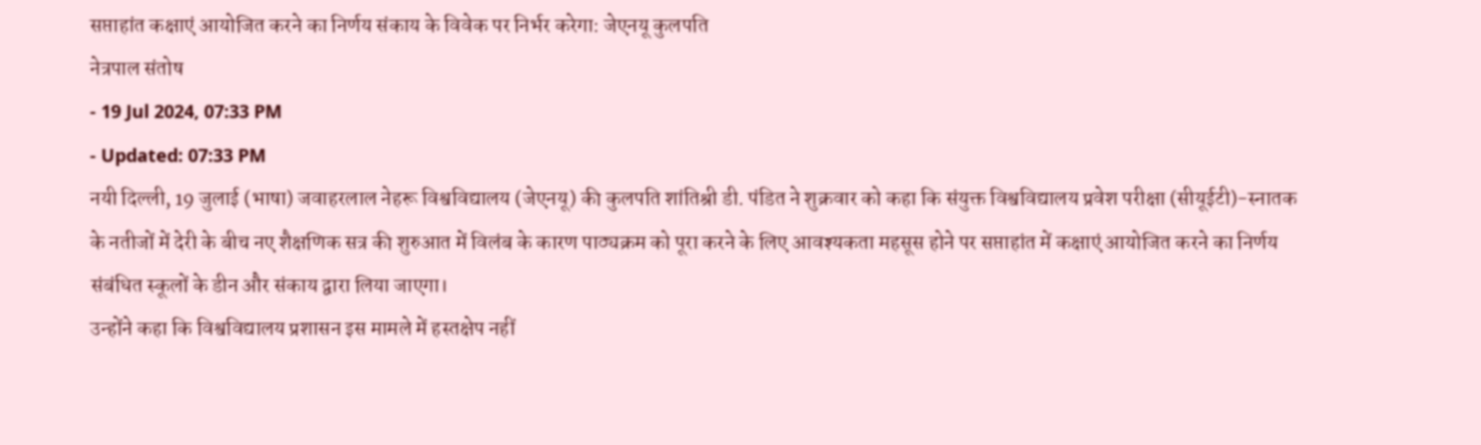सप्ताहांत कक्षाएं आयोजित करने का निर्णय संकाय के विवेक पर निर्भर करेगा: जेएनयू कुलपति
नेत्रपाल संतोष
- 19 Jul 2024, 07:33 PM
- Updated: 07:33 PM
नयी दिल्ली, 19 जुलाई (भाषा) जवाहरलाल नेहरू विश्वविद्यालय (जेएनयू) की कुलपति शांतिश्री डी. पंडित ने शुक्रवार को कहा कि संयुक्त विश्वविद्यालय प्रवेश परीक्षा (सीयूईटी)-स्नातक के नतीजों में देरी के बीच नए शैक्षणिक सत्र की शुरुआत में विलंब के कारण पाठ्यक्रम को पूरा करने के लिए आवश्यकता महसूस होने पर सप्ताहांत में कक्षाएं आयोजित करने का निर्णय संबंधित स्कूलों के डीन और संकाय द्वारा लिया जाएगा।
उन्होंने कहा कि विश्वविद्यालय प्रशासन इस मामले में हस्तक्षेप नहीं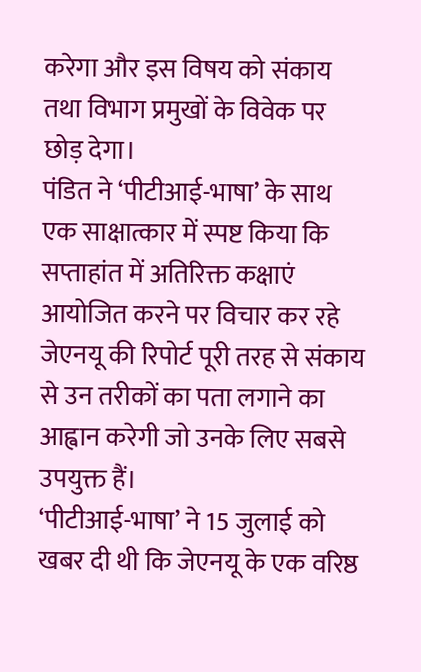करेगा और इस विषय को संकाय तथा विभाग प्रमुखों के विवेक पर छोड़ देगा।
पंडित ने ‘पीटीआई-भाषा’ के साथ एक साक्षात्कार में स्पष्ट किया कि सप्ताहांत में अतिरिक्त कक्षाएं आयोजित करने पर विचार कर रहे जेएनयू की रिपोर्ट पूरी तरह से संकाय से उन तरीकों का पता लगाने का आह्वान करेगी जो उनके लिए सबसे उपयुक्त हैं।
‘पीटीआई-भाषा’ ने 15 जुलाई को खबर दी थी कि जेएनयू के एक वरिष्ठ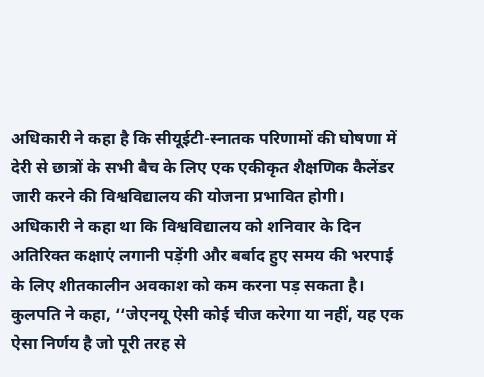अधिकारी ने कहा है कि सीयूईटी-स्नातक परिणामों की घोषणा में देरी से छात्रों के सभी बैच के लिए एक एकीकृत शैक्षणिक कैलेंडर जारी करने की विश्वविद्यालय की योजना प्रभावित होगी।
अधिकारी ने कहा था कि विश्वविद्यालय को शनिवार के दिन अतिरिक्त कक्षाएं लगानी पड़ेंगी और बर्बाद हुए समय की भरपाई के लिए शीतकालीन अवकाश को कम करना पड़ सकता है।
कुलपति ने कहा, ‘‘जेएनयू ऐसी कोई चीज करेगा या नहीं, यह एक ऐसा निर्णय है जो पूरी तरह से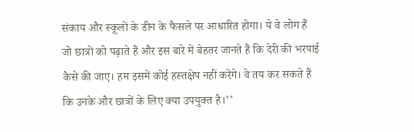संकाय और स्कूलों के डीन के फैसले पर आधारित होगा। ये वे लोग हैं जो छात्रों को पढ़ाते हैं और इस बारे में बेहतर जानते हैं कि देरी की भरपाई कैसे की जाए। हम इसमें कोई हस्तक्षेप नहीं करेंगे। वे तय कर सकते हैं कि उनके और छात्रों के लिए क्या उपयुक्त है।’’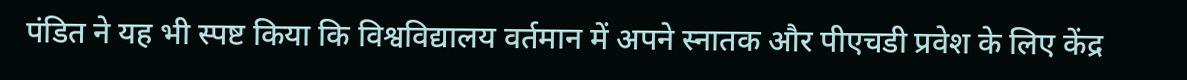पंडित ने यह भी स्पष्ट किया कि विश्वविद्यालय वर्तमान में अपने स्नातक और पीएचडी प्रवेश के लिए केंद्र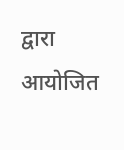द्वारा आयोजित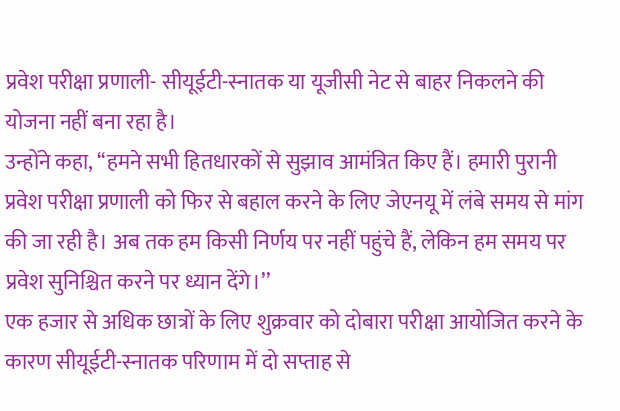प्रवेश परीक्षा प्रणाली- सीयूईटी-स्नातक या यूजीसी नेट से बाहर निकलने की योजना नहीं बना रहा है।
उन्होंने कहा, ‘‘हमने सभी हितधारकों से सुझाव आमंत्रित किए हैं। हमारी पुरानी प्रवेश परीक्षा प्रणाली को फिर से बहाल करने के लिए जेएनयू में लंबे समय से मांग की जा रही है। अब तक हम किसी निर्णय पर नहीं पहुंचे हैं, लेकिन हम समय पर प्रवेश सुनिश्चित करने पर ध्यान देंगे।’’
एक हजार से अधिक छात्रों के लिए शुक्रवार को दोबारा परीक्षा आयोजित करने के कारण सीयूईटी-स्नातक परिणाम में दो सप्ताह से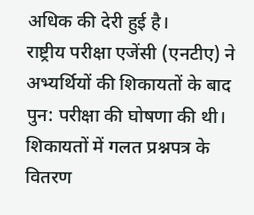अधिक की देरी हुई है।
राष्ट्रीय परीक्षा एजेंसी (एनटीए) ने अभ्यर्थियों की शिकायतों के बाद पुन: परीक्षा की घोषणा की थी। शिकायतों में गलत प्रश्नपत्र के वितरण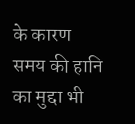के कारण समय की हानि का मुद्दा भी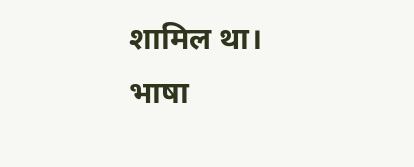शामिल था।
भाषा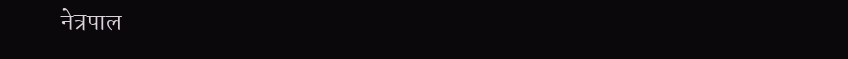नेत्रपाल